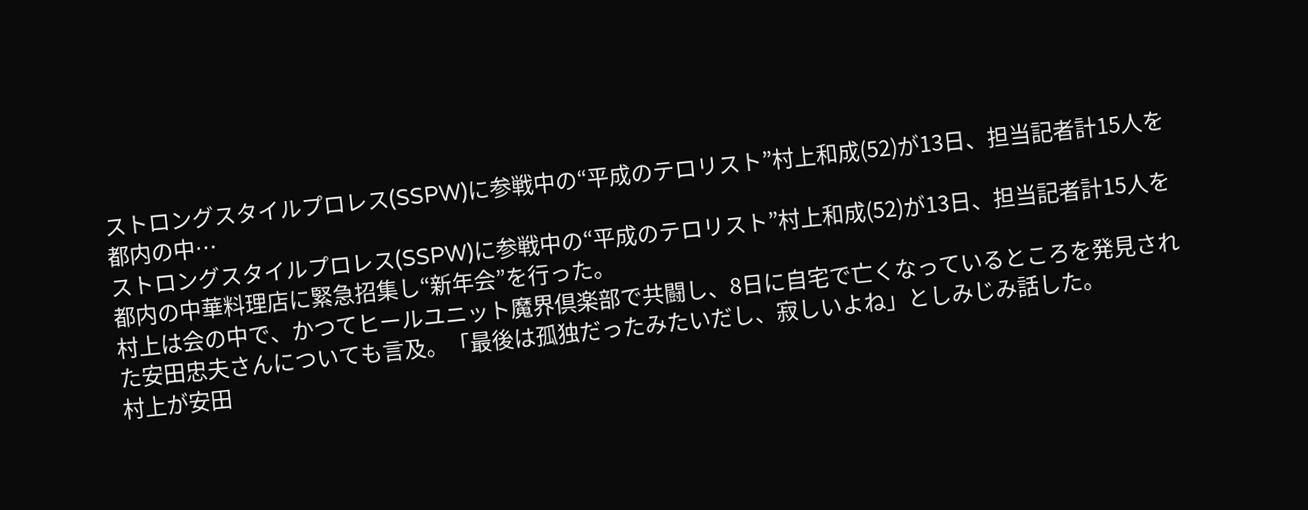ストロングスタイルプロレス(SSPW)に参戦中の“平成のテロリスト”村上和成(52)が13日、担当記者計15人を都内の中…
ストロングスタイルプロレス(SSPW)に参戦中の“平成のテロリスト”村上和成(52)が13日、担当記者計15人を都内の中華料理店に緊急招集し“新年会”を行った。
村上は会の中で、かつてヒールユニット魔界倶楽部で共闘し、8日に自宅で亡くなっているところを発見された安田忠夫さんについても言及。「最後は孤独だったみたいだし、寂しいよね」としみじみ話した。
村上が安田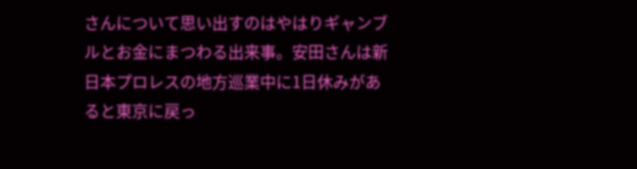さんについて思い出すのはやはりギャンブルとお金にまつわる出来事。安田さんは新日本プロレスの地方巡業中に1日休みがあると東京に戻っ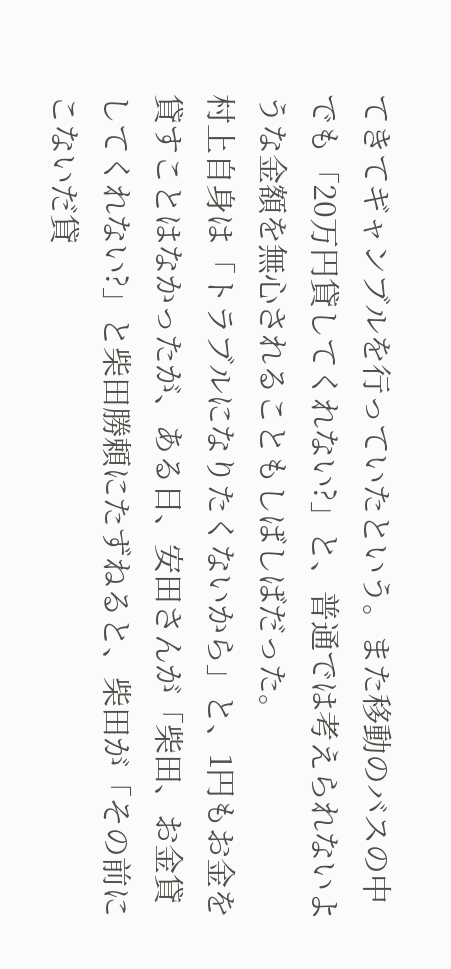てきてギャンブルを行っていたという。また移動のバスの中でも「20万円貸してくれない?」と、普通では考えられないような金額を無心されることもしばしばだった。
村上自身は「トラブルになりたくないから」と、1円もお金を貸すことはなかったが、ある日、安田さんが「柴田、お金貸してくれない?」と柴田勝頼にたずねると、柴田が「その前にこないだ貸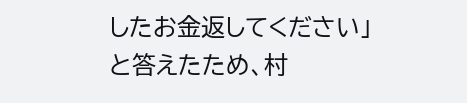したお金返してください」と答えたため、村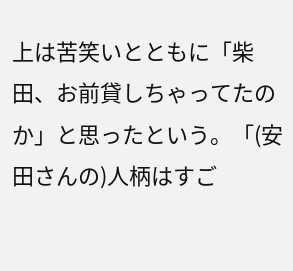上は苦笑いとともに「柴田、お前貸しちゃってたのか」と思ったという。「(安田さんの)人柄はすご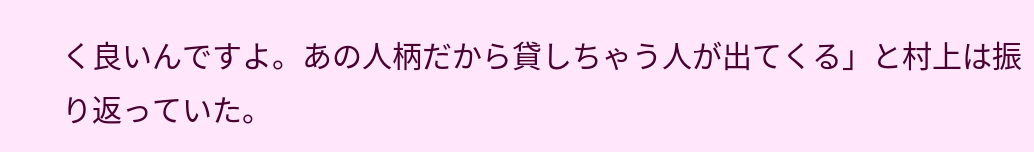く良いんですよ。あの人柄だから貸しちゃう人が出てくる」と村上は振り返っていた。